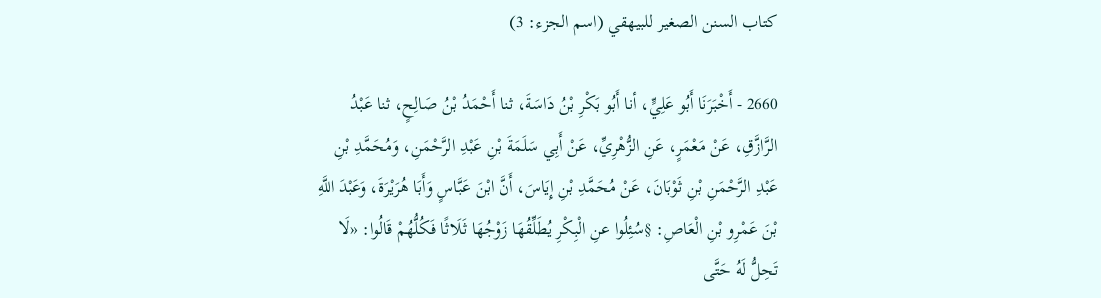كتاب السنن الصغير للبيهقي (اسم الجزء: 3)

2660 - أَخْبَرَنَا أَبُو عَلِيٍّ، أنا أَبُو بَكْرِ بْنُ دَاسَةَ، ثنا أَحْمَدُ بْنُ صَالِحٍ، ثنا عَبْدُ الرَّازَّقِ، عَنْ مَعْمَرٍ، عَنِ الزُّهْرِيِّ، عَنْ أَبِي سَلَمَةَ بْنِ عَبْدِ الرَّحْمَنِ، وَمُحَمَّدِ بْنِ عَبْدِ الرَّحْمَنِ بْنِ ثَوْبَانَ، عَنْ مُحَمَّدِ بْنِ إِيَاسَ، أَنَّ ابْنَ عَبَّاسٍ وَأَبَا هُرَيْرَةَ، وَعَبْدَ اللَّهِ بْنَ عَمْرِو بْنِ الْعَاصِ: §سُئِلُوا عنِ الْبِكْرِ يُطَلِّقُهَا زَوْجُهَا ثَلَاثًا فَكُلُّهُمْ قَالُوا: «لَا تَحِلُّ لَهُ حَتَّى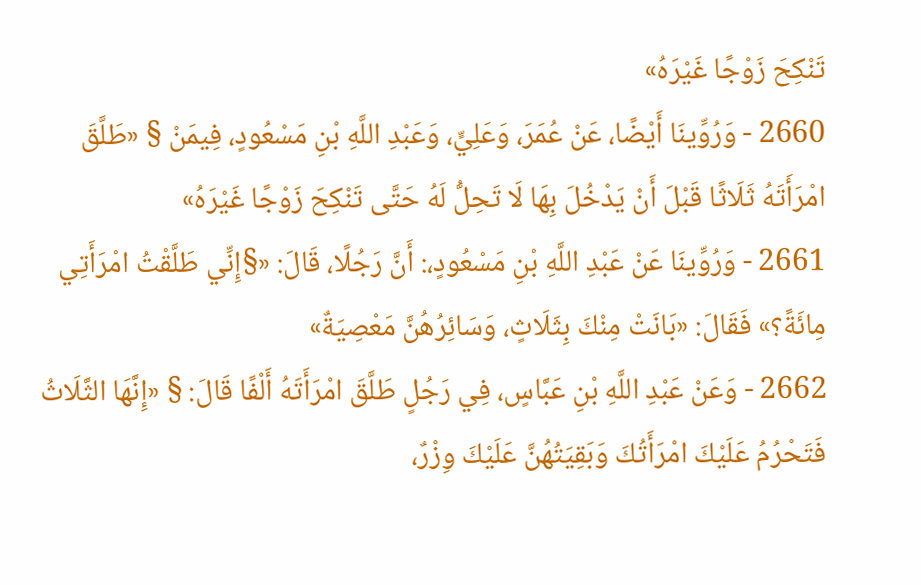تَنْكِحَ زَوْجًا غَيْرَهُ»
2660 - وَرُوِّينَا أَيْضًا، عَنْ عُمَرَ، وَعَلِيٍّ، وَعَبْدِ اللَّهِ بْنِ مَسْعُودٍ، فِيمَنْ § «طَلَّقَ امْرَأَتَهُ ثَلَاثًا قَبْلَ أَنْ يَدْخُلَ بِهَا لَا تَحِلُّ لَهُ حَتَّى تَنْكِحَ زَوْجًا غَيْرَهُ»
2661 - وَرُوِّينَا عَنْ عَبْدِ اللَّهِ بْنِ مَسْعُودٍ،: أَنَّ رَجُلًا، قَالَ: «§إِنِّي طَلَّقْتُ امْرَأَتِي مِائَةً؟» فَقَالَ: «بَانَتْ مِنْكَ بِثَلَاثٍ، وَسَائِرُهُنَّ مَعْصِيَةٌ»
2662 - وَعَنْ عَبْدِ اللَّهِ بْنِ عَبَّاسٍ، فِي رَجُلٍ طَلَّقَ امْرَأَتَهُ أَلْفًا قَالَ: § «إِنَّهَا الثَّلَاثُ فَتَحْرُمُ عَلَيْكَ امْرَأَتُكَ وَبَقِيَتُهُنَّ عَلَيْكَ وِزْرٌ،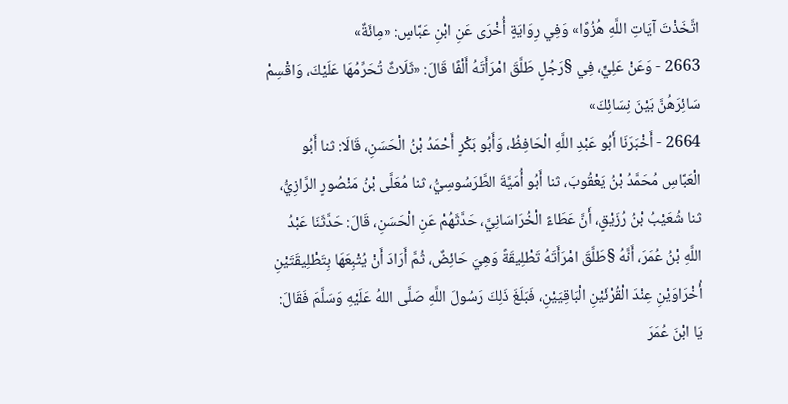اتَّخَذْتَ آيَاتِ اللَّهِ هُزُوًا» وَفِي رِوَايَةٍ أُخْرَى عَنِ ابْنِ عَبَّاسٍ: «مِائَةٌ»
2663 - وَعَنْ عَلِيٍّ، فِي §رَجُلٍ طَلَّقَ امْرَأَتَهُ أَلْفًا قَالَ: «ثَلَاثٌ تُحَرِّمُهَا عَلَيْكَ، وَاقْسِمْ سَائِرَهُنَّ بَيْنَ نِسَائِكَ»
2664 - أَخْبَرَنَا أَبُو عَبْدِ اللَّهِ الْحَافِظُ، وَأَبُو بَكْرٍ أَحْمَدُ بْنُ الْحَسَنِ، قَالَا: ثنا أَبُو الْعَبَّاسِ مُحَمَّدُ بْنُ يَعْقُوبَ، ثنا أَبُو أُمَيَّةَ الطَّرَسُوسِيُّ، ثنا مُعَلَّى بْنُ مَنْصُورٍ الرَّازِيُّ، ثنا شُعَيْبُ بْنُ رُزَيْقٍ، أَنَّ عَطَاءً الْخُرَاسَانِيَّ، حَدَّثَهُمْ عَنِ الْحَسَنِ، قَالَ: حَدَّثَنَا عَبْدُ اللَّهِ بْنُ عُمَرَ، أَنَّهُ §طَلَّقَ امْرَأَتَهُ تَطْلِيقَةً وَهِيَ حَائِضٌ، ثُمَّ أَرَادَ أَنْ يُتْبِعَهَا بِتَطْلِيقَتَيْنِ أُخْرَاوَيْنِ عِنْدَ الْقُرْئَيْنِ الْبَاقِيَيْنِ، فَبَلَغَ ذَلِكَ رَسُولَ اللَّهِ صَلَّى اللهُ عَلَيْهِ وَسَلَّمَ فَقَالَ: يَا ابْنَ عُمَرَ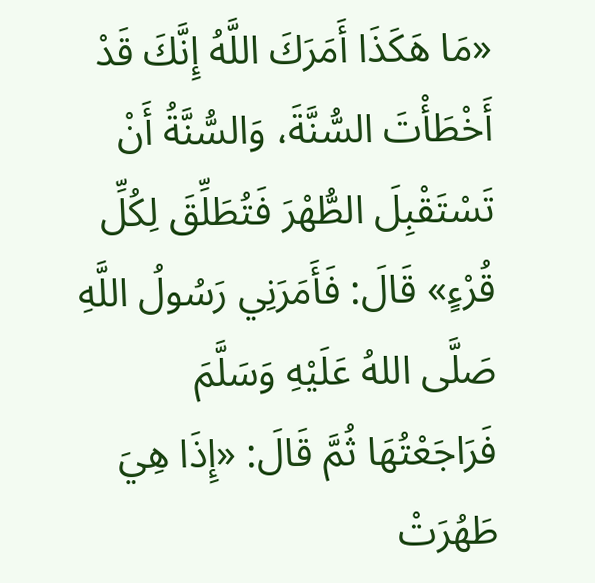«مَا هَكَذَا أَمَرَكَ اللَّهُ إِنَّكَ قَدْ أَخْطَأْتَ السُّنَّةَ، وَالسُّنَّةُ أَنْ تَسْتَقْبِلَ الطُّهْرَ فَتُطَلِّقَ لِكُلِّ قُرْءٍ» قَالَ: فَأَمَرَنِي رَسُولُ اللَّهِ صَلَّى اللهُ عَلَيْهِ وَسَلَّمَ فَرَاجَعْتُهَا ثُمَّ قَالَ: «إِذَا هِيَ طَهُرَتْ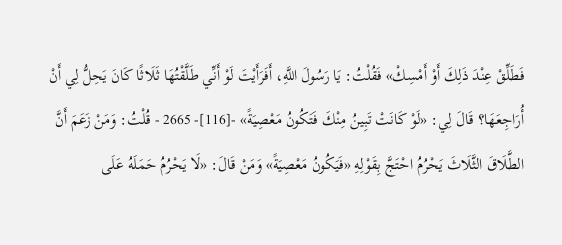فَطَلِّقْ عِنْدَ ذَلِكَ أَوْ أَمْسِكْ» فَقُلْتُ: يَا رَسُولَ اللَّهِ، أَفَرَأَيْتَ لَوْ أَنِّي طَلَّقْتُهَا ثَلَاثًا كَانَ يَحِلُّ لِي أَنْ أُرَاجِعَهَا؟ قَالَ لِي: «لَوْ كَانَتْ تَبِينُ مِنْكَ فَتَكُونُ مَعْصِيَةً» -[116]- 2665 - قُلْتُ: وَمَنْ زَعَمَ أَنَّ الطَّلَاقَ الثَّلَاثَ يَحْرُمُ احْتَجَّ بِقَوْلِهِ «فَيَكُونُ مَعْصِيَةً» وَمَنْ قَالَ: «لَا يَحْرُمُ حَمَلَهُ عَلَى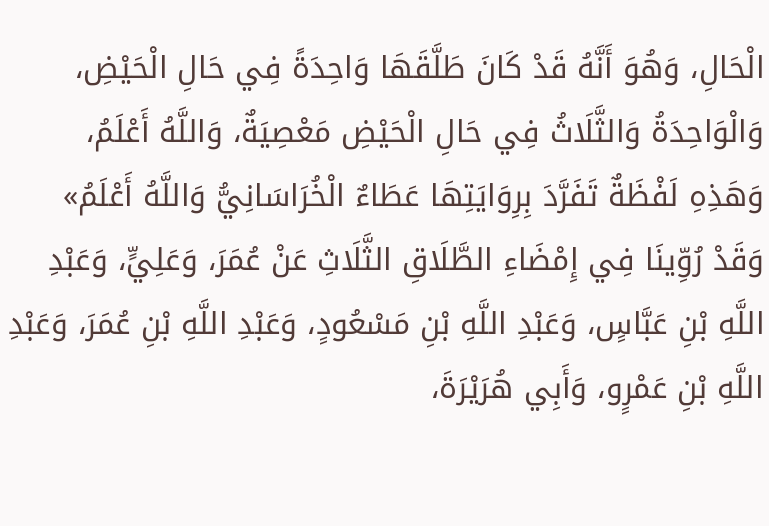الْحَالِ، وَهُوَ أَنَّهُ قَدْ كَانَ طَلَّقَهَا وَاحِدَةً فِي حَالِ الْحَيْضِ، وَالْوَاحِدَةُ وَالثَّلَاثُ فِي حَالِ الْحَيْضِ مَعْصِيَةٌ، وَاللَّهُ أَعْلَمُ، وَهَذِهِ لَفْظَةٌ تَفَرَّدَ بِرِوَايَتِهَا عَطَاءٌ الْخُرَاسَانِيُّ وَاللَّهُ أَعْلَمُ» وَقَدْ رُوِّينَا فِي إِمْضَاءِ الطَّلَاقِ الثَّلَاثِ عَنْ عُمَرَ، وَعَلِيٍّ، وَعَبْدِ اللَّهِ بْنِ عَبَّاسٍ، وَعَبْدِ اللَّهِ بْنِ مَسْعُودٍ، وَعَبْدِ اللَّهِ بْنِ عُمَرَ، وَعَبْدِ اللَّهِ بْنِ عَمْرٍو، وَأَبِي هُرَيْرَةَ،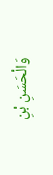وَالْحَسَنِ بْنِ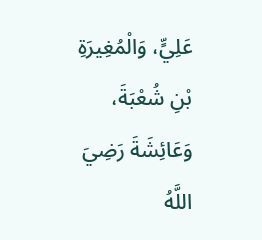عَلِيٍّ، وَالْمُغِيرَةِ بْنِ شُعْبَةَ، وَعَائِشَةَ رَضِيَ اللَّهُ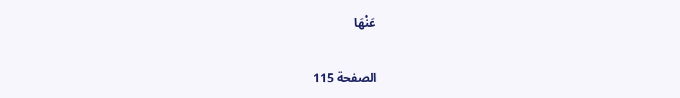عَنْهَا

الصفحة 115